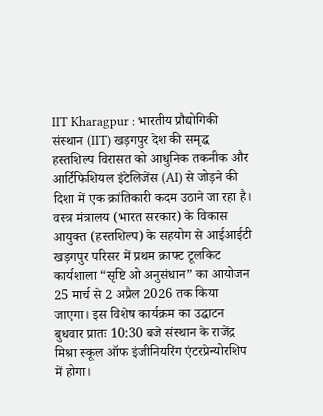IIT Kharagpur : भारतीय प्रौद्योगिकी संस्थान (IIT) खड़गपुर देश की समृद्ध हस्तशिल्प विरासत को आधुनिक तकनीक और आर्टिफिशियल इंटेलिजेंस (AI) से जोड़ने की दिशा में एक क्रांतिकारी कदम उठाने जा रहा है। वस्त्र मंत्रालय (भारत सरकार) के विकास आयुक्त (हस्तशिल्प) के सहयोग से आईआईटी खड़गपुर परिसर में प्रथम क्राफ्ट टूलकिट कार्यशाला “सृष्टि ओ अनुसंधान” का आयोजन 25 मार्च से 2 अप्रैल 2026 तक किया जाएगा। इस विशेष कार्यक्रम का उद्घाटन बुधवार प्रातः 10:30 बजे संस्थान के राजेंद्र मिश्रा स्कूल ऑफ इंजीनियरिंग एंटरप्रेन्योरशिप में होगा।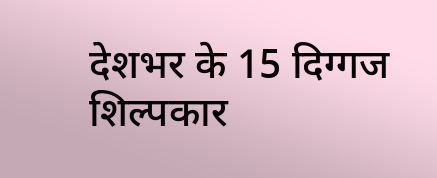देशभर के 15 दिग्गज शिल्पकार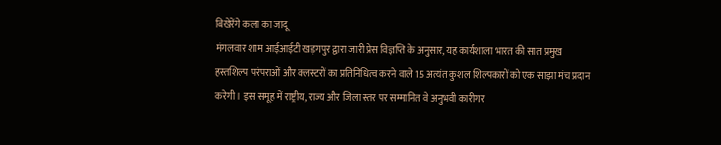बिखेरेंगे कला का जादू
मंगलवार शाम आईआईटी खड़गपुर द्वारा जारी प्रेस विज्ञप्ति के अनुसार, यह कार्यशाला भारत की सात प्रमुख हस्तशिल्प परंपराओं और क्लस्टरों का प्रतिनिधित्व करने वाले 15 अत्यंत कुशल शिल्पकारों को एक साझा मंच प्रदान करेगी। इस समूह में राष्ट्रीय, राज्य और जिला स्तर पर सम्मानित वे अनुभवी कारीगर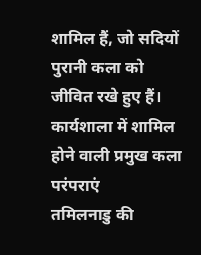शामिल हैं, जो सदियों पुरानी कला को जीवित रखे हुए हैं।
कार्यशाला में शामिल होने वाली प्रमुख कला परंपराएं
तमिलनाडु की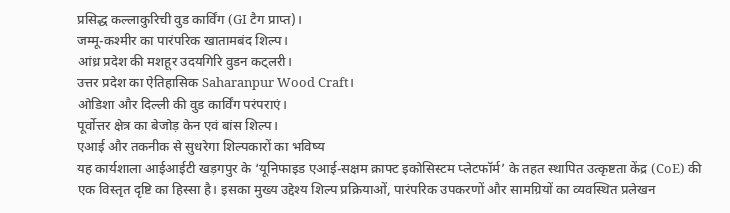प्रसिद्ध कल्लाकुरिची वुड कार्विंग (GI टैग प्राप्त)।
जम्मू-कश्मीर का पारंपरिक खातामबंद शिल्प।
आंध्र प्रदेश की मशहूर उदयगिरि वुडन कट्लरी।
उत्तर प्रदेश का ऐतिहासिक Saharanpur Wood Craft।
ओडिशा और दिल्ली की वुड कार्विंग परंपराएं।
पूर्वोत्तर क्षेत्र का बेजोड़ केन एवं बांस शिल्प।
एआई और तकनीक से सुधरेगा शिल्पकारों का भविष्य
यह कार्यशाला आईआईटी खड़गपुर के ‘यूनिफाइड एआई-सक्षम क्राफ्ट इकोसिस्टम प्लेटफॉर्म’ के तहत स्थापित उत्कृष्टता केंद्र (CoE) की एक विस्तृत दृष्टि का हिस्सा है। इसका मुख्य उद्देश्य शिल्प प्रक्रियाओं, पारंपरिक उपकरणों और सामग्रियों का व्यवस्थित प्रलेखन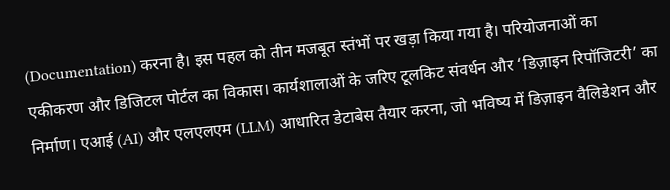(Documentation) करना है। इस पहल को तीन मजबूत स्तंभों पर खड़ा किया गया है। परियोजनाओं का एकीकरण और डिजिटल पोर्टल का विकास। कार्यशालाओं के जरिए टूलकिट संवर्धन और ‘डिज़ाइन रिपॉजिटरी’ का निर्माण। एआई (AI) और एलएलएम (LLM) आधारित डेटाबेस तैयार करना, जो भविष्य में डिज़ाइन वैलिडेशन और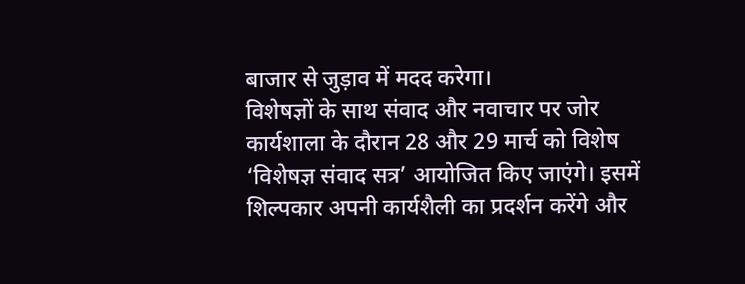बाजार से जुड़ाव में मदद करेगा।
विशेषज्ञों के साथ संवाद और नवाचार पर जोर
कार्यशाला के दौरान 28 और 29 मार्च को विशेष ‘विशेषज्ञ संवाद सत्र’ आयोजित किए जाएंगे। इसमें शिल्पकार अपनी कार्यशैली का प्रदर्शन करेंगे और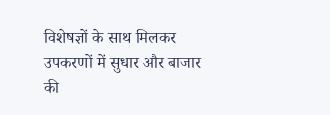विशेषज्ञों के साथ मिलकर उपकरणों में सुधार और बाजार की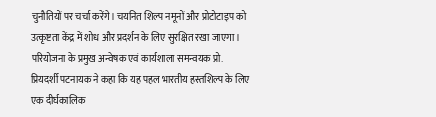चुनौतियों पर चर्चा करेंगे। चयनित शिल्प नमूनों और प्रोटोटाइप को उत्कृष्टता केंद्र में शोध और प्रदर्शन के लिए सुरक्षित रखा जाएगा।
परियोजना के प्रमुख अन्वेषक एवं कार्यशाला समन्वयक प्रो. प्रियदर्शी पटनायक ने कहा कि यह पहल भारतीय हस्तशिल्प के लिए एक दीर्घकालिक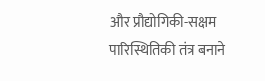और प्रौद्योगिकी-सक्षम पारिस्थितिकी तंत्र बनाने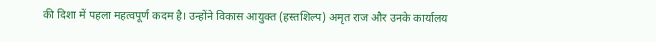की दिशा में पहला महत्वपूर्ण कदम है। उन्होंने विकास आयुक्त (हस्तशिल्प) अमृत राज और उनके कार्यालय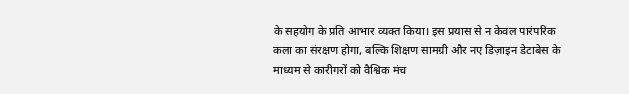के सहयोग के प्रति आभार व्यक्त किया। इस प्रयास से न केवल पारंपरिक कला का संरक्षण होगा, बल्कि शिक्षण सामग्री और नए डिज़ाइन डेटाबेस के माध्यम से कारीगरों को वैश्विक मंच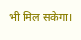भी मिल सकेगा।